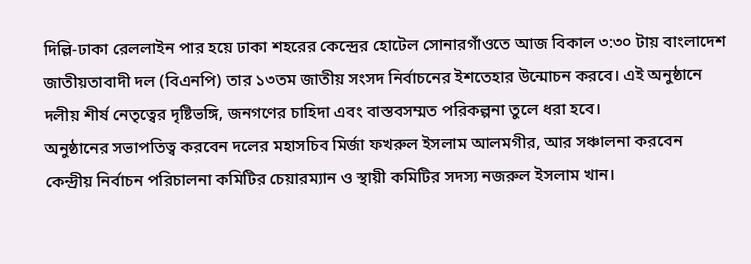দিল্লি-ঢাকা রেললাইন পার হয়ে ঢাকা শহরের কেন্দ্রের হোটেল সোনারগাঁওতে আজ বিকাল ৩:৩০ টায় বাংলাদেশ জাতীয়তাবাদী দল (বিএনপি) তার ১৩তম জাতীয় সংসদ নির্বাচনের ইশতেহার উন্মোচন করবে। এই অনুষ্ঠানে দলীয় শীর্ষ নেতৃত্বের দৃষ্টিভঙ্গি, জনগণের চাহিদা এবং বাস্তবসম্মত পরিকল্পনা তুলে ধরা হবে।
অনুষ্ঠানের সভাপতিত্ব করবেন দলের মহাসচিব মির্জা ফখরুল ইসলাম আলমগীর, আর সঞ্চালনা করবেন কেন্দ্রীয় নির্বাচন পরিচালনা কমিটির চেয়ারম্যান ও স্থায়ী কমিটির সদস্য নজরুল ইসলাম খান।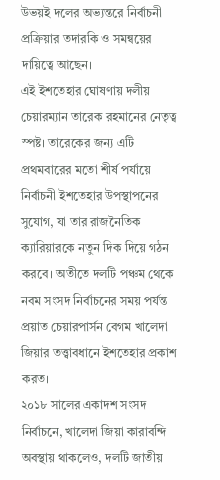উভয়ই দলের অভ্যন্তরে নির্বাচনী প্রক্রিয়ার তদারকি ও সমন্বয়ের দায়িত্বে আছেন।
এই ইশতেহার ঘোষণায় দলীয় চেয়ারম্যান তারেক রহমানের নেতৃত্ব স্পষ্ট। তারেকের জন্য এটি প্রথমবারের মতো শীর্ষ পর্যায়ে নির্বাচনী ইশতেহার উপস্থাপনের সুযোগ, যা তার রাজনৈতিক ক্যারিয়ারকে নতুন দিক দিয়ে গঠন করবে। অতীতে দলটি পঞ্চম থেকে নবম সংসদ নির্বাচনের সময় পর্যন্ত প্রয়াত চেয়ারপার্সন বেগম খালেদা জিয়ার তত্ত্বাবধানে ইশতেহার প্রকাশ করত।
২০১৮ সালের একাদশ সংসদ নির্বাচনে, খালেদা জিয়া কারাবন্দি অবস্থায় থাকলেও, দলটি জাতীয়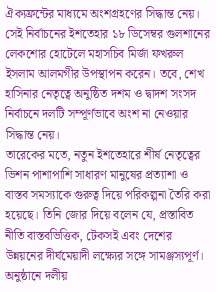ঐক্যফ্রন্টের মাধ্যমে অংশগ্রহণের সিদ্ধান্ত নেয়। সেই নির্বাচনের ইশতেহার ১৮ ডিসেম্বর গুলশানের লেকশোর হোটেলে মহাসচিব মির্জা ফখরুল ইসলাম আলমগীর উপস্থাপন করেন। তবে, শেখ হাসিনার নেতৃত্বে অনুষ্ঠিত দশম ও দ্বাদশ সংসদ নির্বাচনে দলটি সম্পূর্ণভাবে অংশ না নেওয়ার সিদ্ধান্ত নেয়।
তারেকের মতে, নতুন ইশতেহারে শীর্ষ নেতৃত্বের ভিশন পাশাপাশি সাধারণ মানুষের প্রত্যাশা ও বাস্তব সমস্যাকে গুরুত্ব দিয়ে পরিকল্পনা তৈরি করা হয়েছে। তিনি জোর দিয়ে বলেন যে, প্রস্তাবিত নীতি বাস্তবভিত্তিক, টেকসই এবং দেশের উন্নয়নের দীর্ঘমেয়াদী লক্ষ্যের সঙ্গে সামঞ্জস্যপূর্ণ।
অনুষ্ঠানে দলীয়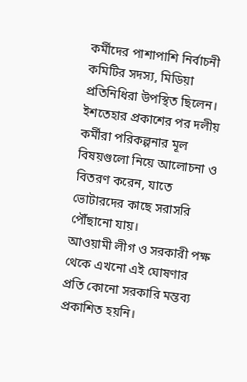কর্মীদের পাশাপাশি নির্বাচনী কমিটির সদস্য, মিডিয়া প্রতিনিধিরা উপস্থিত ছিলেন। ইশতেহার প্রকাশের পর দলীয় কর্মীরা পরিকল্পনার মূল বিষয়গুলো নিয়ে আলোচনা ও বিতরণ করেন, যাতে ভোটারদের কাছে সরাসরি পৌঁছানো যায়।
আওয়ামী লীগ ও সরকারী পক্ষ থেকে এখনো এই ঘোষণার প্রতি কোনো সরকারি মন্তব্য প্রকাশিত হয়নি।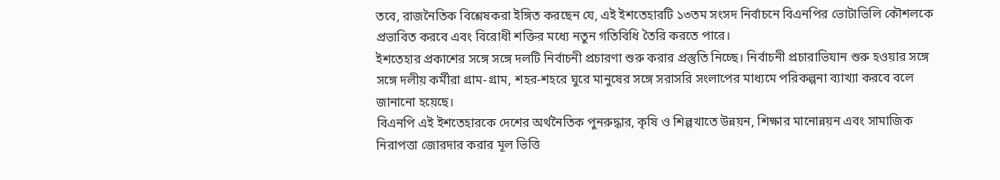তবে, রাজনৈতিক বিশ্লেষকরা ইঙ্গিত করছেন যে, এই ইশতেহারটি ১৩তম সংসদ নির্বাচনে বিএনপির ভোটাভিলি কৌশলকে প্রভাবিত করবে এবং বিরোধী শক্তির মধ্যে নতুন গতিবিধি তৈরি করতে পারে।
ইশতেহার প্রকাশের সঙ্গে সঙ্গে দলটি নির্বাচনী প্রচারণা শুরু করার প্রস্তুতি নিচ্ছে। নির্বাচনী প্রচারাভিযান শুরু হওয়ার সঙ্গে সঙ্গে দলীয় কর্মীরা গ্রাম-গ্রাম, শহর-শহরে ঘুরে মানুষের সঙ্গে সরাসরি সংলাপের মাধ্যমে পরিকল্পনা ব্যাখ্যা করবে বলে জানানো হয়েছে।
বিএনপি এই ইশতেহারকে দেশের অর্থনৈতিক পুনরুদ্ধার, কৃষি ও শিল্পখাতে উন্নয়ন, শিক্ষার মানোন্নয়ন এবং সামাজিক নিরাপত্তা জোরদার করার মূল ভিত্তি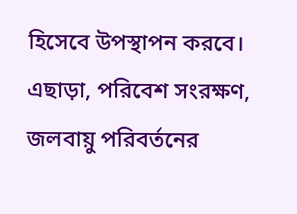হিসেবে উপস্থাপন করবে। এছাড়া, পরিবেশ সংরক্ষণ, জলবায়ু পরিবর্তনের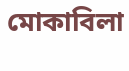মোকাবিলা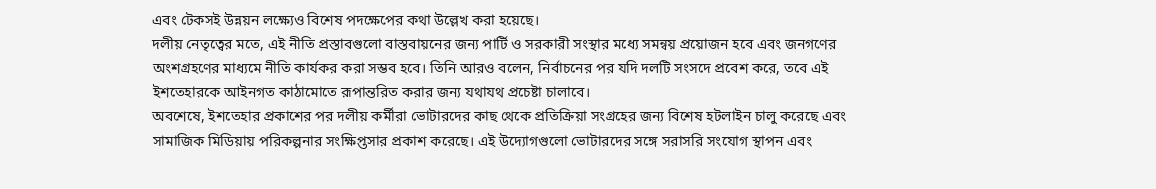এবং টেকসই উন্নয়ন লক্ষ্যেও বিশেষ পদক্ষেপের কথা উল্লেখ করা হয়েছে।
দলীয় নেতৃত্বের মতে, এই নীতি প্রস্তাবগুলো বাস্তবায়নের জন্য পার্টি ও সরকারী সংস্থার মধ্যে সমন্বয় প্রয়োজন হবে এবং জনগণের অংশগ্রহণের মাধ্যমে নীতি কার্যকর করা সম্ভব হবে। তিনি আরও বলেন, নির্বাচনের পর যদি দলটি সংসদে প্রবেশ করে, তবে এই ইশতেহারকে আইনগত কাঠামোতে রূপান্তরিত করার জন্য যথাযথ প্রচেষ্টা চালাবে।
অবশেষে, ইশতেহার প্রকাশের পর দলীয় কর্মীরা ভোটারদের কাছ থেকে প্রতিক্রিয়া সংগ্রহের জন্য বিশেষ হটলাইন চালু করেছে এবং সামাজিক মিডিয়ায় পরিকল্পনার সংক্ষিপ্তসার প্রকাশ করেছে। এই উদ্যোগগুলো ভোটারদের সঙ্গে সরাসরি সংযোগ স্থাপন এবং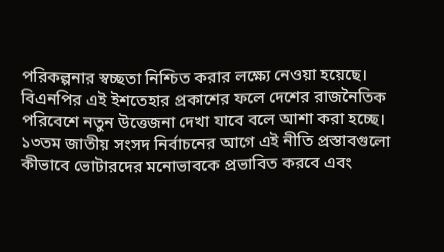পরিকল্পনার স্বচ্ছতা নিশ্চিত করার লক্ষ্যে নেওয়া হয়েছে।
বিএনপির এই ইশতেহার প্রকাশের ফলে দেশের রাজনৈতিক পরিবেশে নতুন উত্তেজনা দেখা যাবে বলে আশা করা হচ্ছে। ১৩তম জাতীয় সংসদ নির্বাচনের আগে এই নীতি প্রস্তাবগুলো কীভাবে ভোটারদের মনোভাবকে প্রভাবিত করবে এবং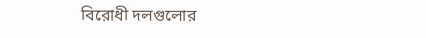বিরোধী দলগুলোর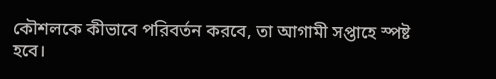কৌশলকে কীভাবে পরিবর্তন করবে, তা আগামী সপ্তাহে স্পষ্ট হবে।